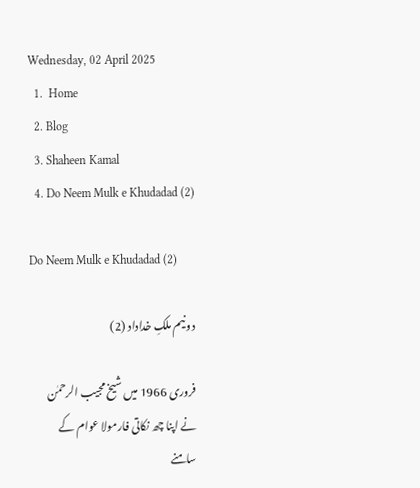Wednesday, 02 April 2025
  1.  Home
  2. Blog
  3. Shaheen Kamal
  4. Do Neem Mulk e Khudadad (2)

Do Neem Mulk e Khudadad (2)

دو نیم ملکِ خداداد (2)

فروری 1966 میں شیخ مجیب الرحمٰن نے اپنا چھ نکاتی فارمولا عوام کے سامنے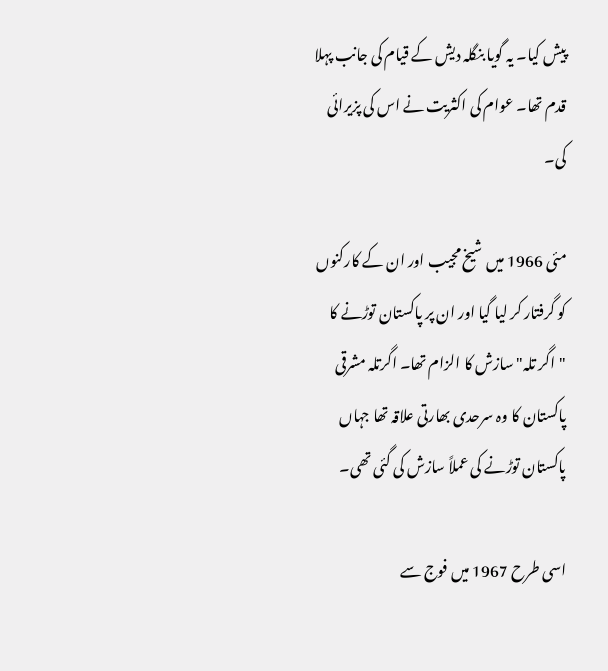پیش کیا۔ یہ گویا بنگلہ دیش کے قیام کی جانب پہلا قدم تھا۔ عوام کی اکثریت نے اس کی پزیرائی کی۔

مئی 1966 میں شیخ مجیب اور ان کے کارکنوں کو گرفتار کر لیا گیا اور ان پر پاکستان توڑنے کا "اگر تلہ" سازش کا الزام تھا۔ اگرتلہ مشرقی پاکستان کا وہ سرحدی بھارتی علاقہ تھا جہاں پاکستان توڑنے کی عملاً سازش کی گئی تھی۔

اسی طرح 1967 میں فوج سے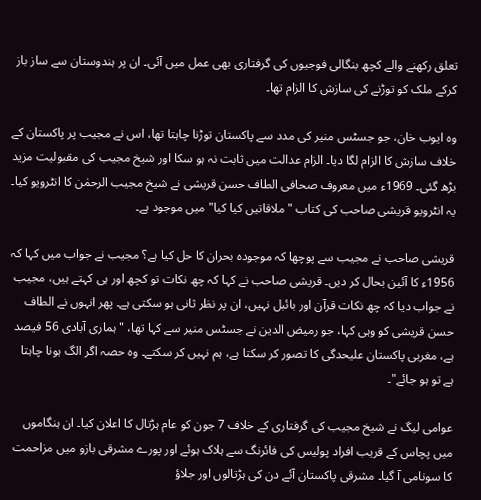تعلق رکھنے والے کچھ بنگالی فوجیوں کی گرفتاری بھی عمل میں آئی۔ ان پر ہندوستان سے ساز باز کرکے ملک کو توڑنے کی سازش کا الزام تھا۔

وہ ایوب خان، جو جسٹس منیر کی مدد سے پاکستان توڑنا چاہتا تھا، اس نے مجیب پر پاکستان کے خلاف سازش کا الزام لگا دیا۔ الزام عدالت میں ثابت نہ ہو سکا اور شیخ مجیب کی مقبولیت مزید بڑھ گئی۔ 1969ء میں معروف صحافی الطاف حسن قریشی نے شیخ مجیب الرحمٰن کا انٹرویو کیا۔ یہ انٹرویو قریشی صاحب کی کتاب "ملاقاتیں کیا کیا" میں موجود ہے۔

قریشی صاحب نے مجیب سے پوچھا کہ موجودہ بحران کا حل کیا ہے؟ مجیب نے جواب میں کہا کہ 1956ء کا آئین بحال کر دیں۔ قریشی صاحب نے کہا کہ چھ نکات تو کچھ اور ہی کہتے ہیں، مجیب نے جواب دیا کہ چھ نکات قرآن اور بائبل نہیں، ان پر نظر ثانی ہو سکتی ہے۔ پھر انہوں نے الطاف حسن قریشی کو وہی کہا، جو رمیض الدین نے جسٹس منیر سے کہا تھا، "ہماری آبادی 56 فیصد ہے، مغربی پاکستان علیحدگی کا تصور کر سکتا ہے، ہم نہیں کر سکتے۔ وہ حصہ اگر الگ ہونا چاہتا ہے تو ہو جائے"۔

عوامی لیگ نے شیخ مجیب کی گرفتاری کے خلاف 7 جون کو عام ہڑتال کا اعلان کیا۔ ان ہنگاموں میں پچاس کے قریب افراد پولیس کی فائرنگ سے ہلاک ہوئے اور پورے مشرقی بازو میں مزاحمت کا سونامی آ گیا۔ مشرقی پاکستان آئے دن کی ہڑتالوں اور جلاؤ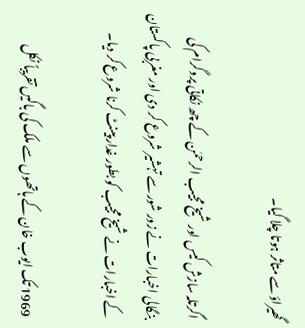گھیراؤ سے متاثر ہوتا چلا گیا۔

اگرتلہ سازش کیس اور شیخ مجیب الرحمٰن کے چھ نکاتی پروگرام کی بنگالی اخبارات نے زور شور سے تہشیر شروع کر دی اور مغربی پاکستان کے اخبارات نے شیخ مجیب کو بطور غدار پینٹ کرنا شروع کر دیا۔

1969 تک ایوب خان کے ہاتھوں سے ملک کی باگیں تقریباً نکل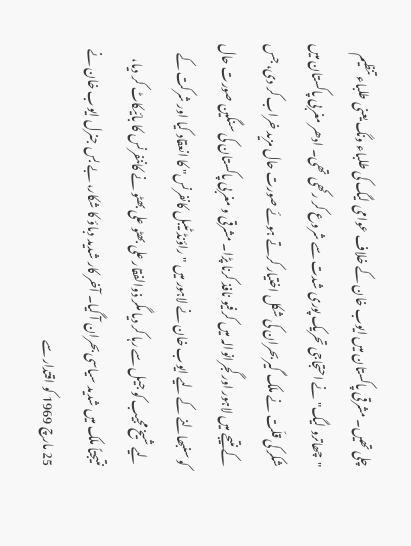چلی تھیں۔ مشرقی پاکستان میں ایوب خان کے خلاف عوامی لیگ کی طلباء ونگ یعنی طلباء تنظیم "چھاترو لیگ" نے احتجاجی تحریک پوری شدت سے شروع کر رکھی تھی۔ ادھر مغربی پاکستان میں شکر کی قلّت نے ملک گیر بحران کی شکل اختیار کرتے ہوئے صورت حال مزید خراب کر دی، جس کے نتیجے میں لاہور اور گجرانوالہ میں کرفیو نافذ کرنا پڑا۔ مشرقی و مغربی پاکستان کی سنگین صورت حال کو سنبھالنے کے لیے ایوب خان نے لاہور میں "راؤنڈ ٹیبل کانفرنس" کا انعقاد کیا اور شرکت کے لیے شیخ مجیب کو جیل سے رہا کر دیا مگر ذوالفقار علی بھٹو علی بھٹو نے کاننفرنس کا بائیکاٹ کر دیا، نتیجتاً ملک میں شدید سیاسی بحران آ گیا۔ آخر کار شدید دباؤ کا شکار، بے بس جنرل ایوب خان نے 25 مارچ 1969 کو اقتدار سے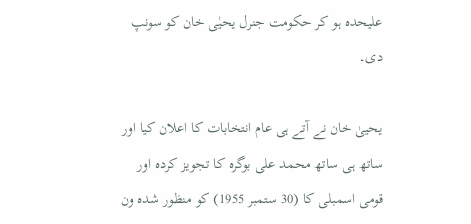علیحدہ ہو کر حکومت جنرل یحیٰی خان کو سونپ دی۔

یحییٰ خان نے آتے ہی عام انتخابات کا اعلان کیا اور ساتھ ہی ساتھ محمد علی بوگرہ کا تجویز کردہ اور قومی اسمبلی کا (30 ستمبر 1955) کو منظور شدہ ون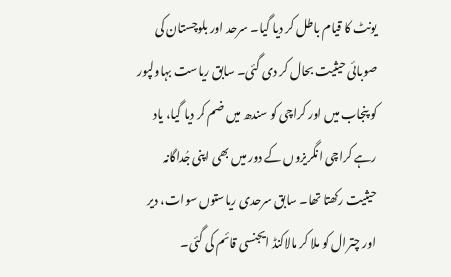یونٹ کا قیام باطل کر دیا گیا۔ سرحد اور بلوچستان کی صوبائی حیثیت بحال کر دی گئی۔ سابق ریاست بہاولپور کو پنجاب میں اور کراچی کو سندھ میں ضم کر دیا گیا، یاد رہے کراچی انگریزوں کے دور میں بھی اپنی جُداگانہ حیثیت رکھتا تھا۔ سابق سرحدی ریاستوں سوات، دیر اور چترال کو ملا کر مالاکنڈ ایجنسی قائم کی گئی۔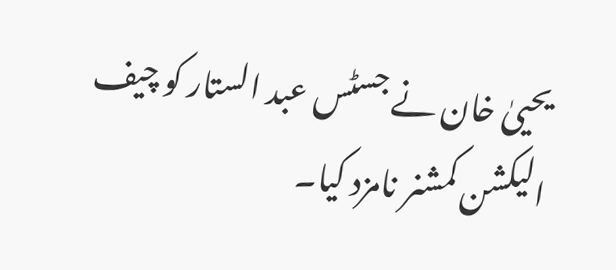یحییٰ خان نے جسٹس عبد الستار کو چیف الیکشن کمشنر نامزد کیا۔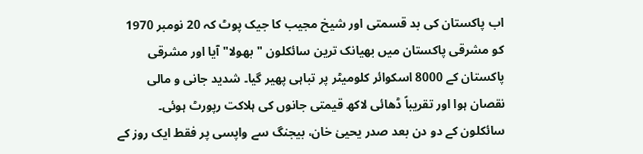اب پاکستان کی بد قسمتی اور شیخ مجیب کا جیک پوٹ کہ 20 نومبر 1970 کو مشرقی پاکستان میں بھیانک ترین سائکلون "بھولا" آیا اور مشرقی پاکستان کے 8000 اسکوائر کلومیٹر پر تباہی پھیر گیا۔ شدید جانی و مالی نقصان ہوا اور تقریباً ڈھائی لاکھ قیمتی جانوں کی ہلاکت رپورٹ ہوئی۔ سائکلون کے دو دن بعد صدر یحییٰ خان، بیجنگ سے واپسی پر فقط ایک روز کے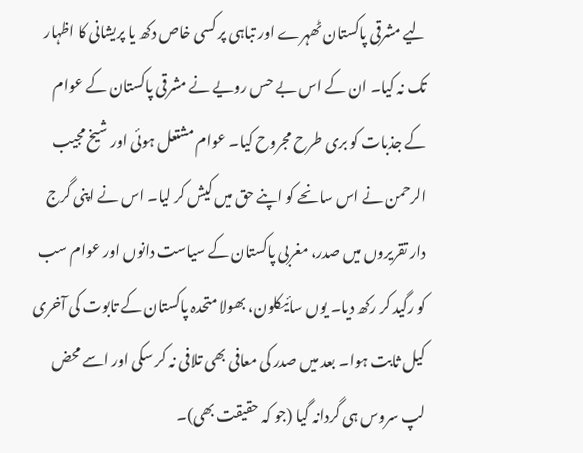لیے مشرقی پاکستان ٹھہرے اور تباہی پر کسی خاص دکھ یا پریشانی کا اظہار تک نہ کیا۔ ان کے اس بے حس رویے نے مشرقی پاکستان کے عوام کے جذبات کو بری طرح مجروح کیا۔ عوام مشتعل ہوئی اور شیخ مجیب الرحمن نے اس سانحے کو اپنے حق میں کیش کر لیا۔ اس نے اپنی گرج دار تقریروں میں صدر، مغربی پاکستان کے سیاست دانوں اور عوام سب کو رگید کر رکھ دیا۔ یوں سائیکلون، بھولا متحدہ پاکستان کے تابوت کی آخری کیل ثابت ہوا۔ بعد میں صدر کی معافی بھی تلافی نہ کر سکی اور اسے محض لپ سروس ہی گردانہ گیا (جو کہ حقیقت بھی)۔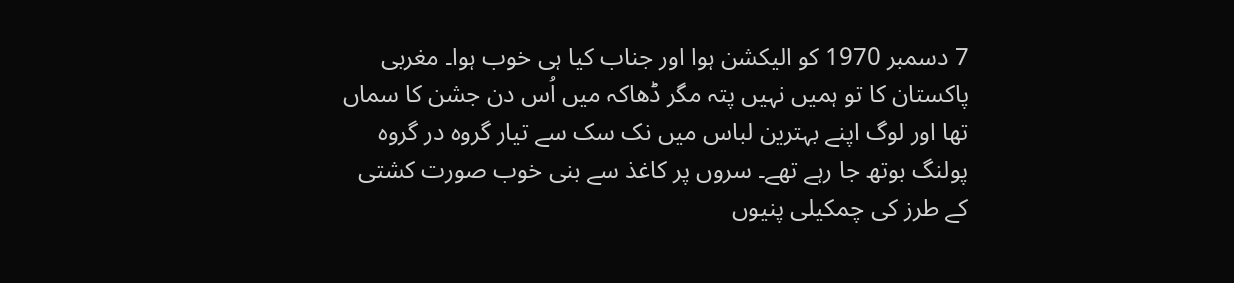7 دسمبر 1970 کو الیکشن ہوا اور جناب کیا ہی خوب ہوا۔ مغربی پاکستان کا تو ہمیں نہیں پتہ مگر ڈھاکہ میں اُس دن جشن کا سماں تھا اور لوگ اپنے بہترین لباس میں نک سک سے تیار گروہ در گروہ پولنگ بوتھ جا رہے تھے۔ سروں پر کاغذ سے بنی خوب صورت کشتی کے طرز کی چمکیلی پنیوں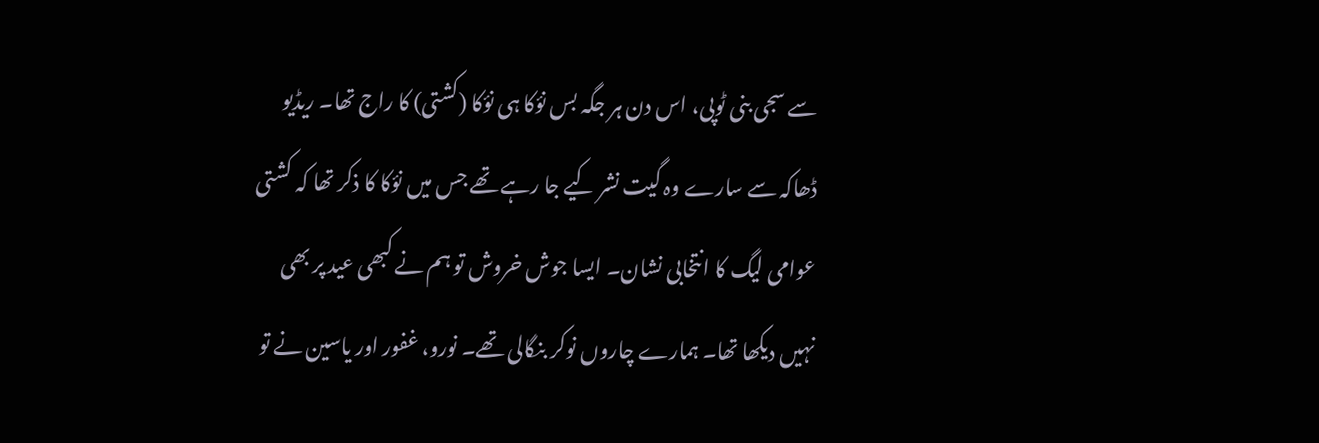سے سجی بنی ٹوپی، اس دن ہر جگہ بس نؤکا ہی نؤکا (کشتی) کا راج تھا۔ ریڈیو ڈھاکہ سے سارے وہ گیت نشر کیے جا رہے تھے جس میں نؤکا کا ذکر تھا کہ کشتی عوامی لیگ کا انتخابی نشان۔ ایسا جوش خروش تو ہم نے کبھی عید پر بھی نہیں دیکھا تھا۔ ہمارے چاروں نوکر بنگالی تھے۔ نورو، غفور اور یاسین نے تو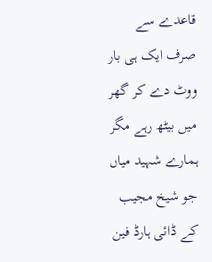قاعدے سے صرف ایک ہی بار ووٹ دے کر گھر میں بیٹھ رہے مگر ہمارے شہید میاں جو شیخ مجیب کے ڈائی ہارڈ فین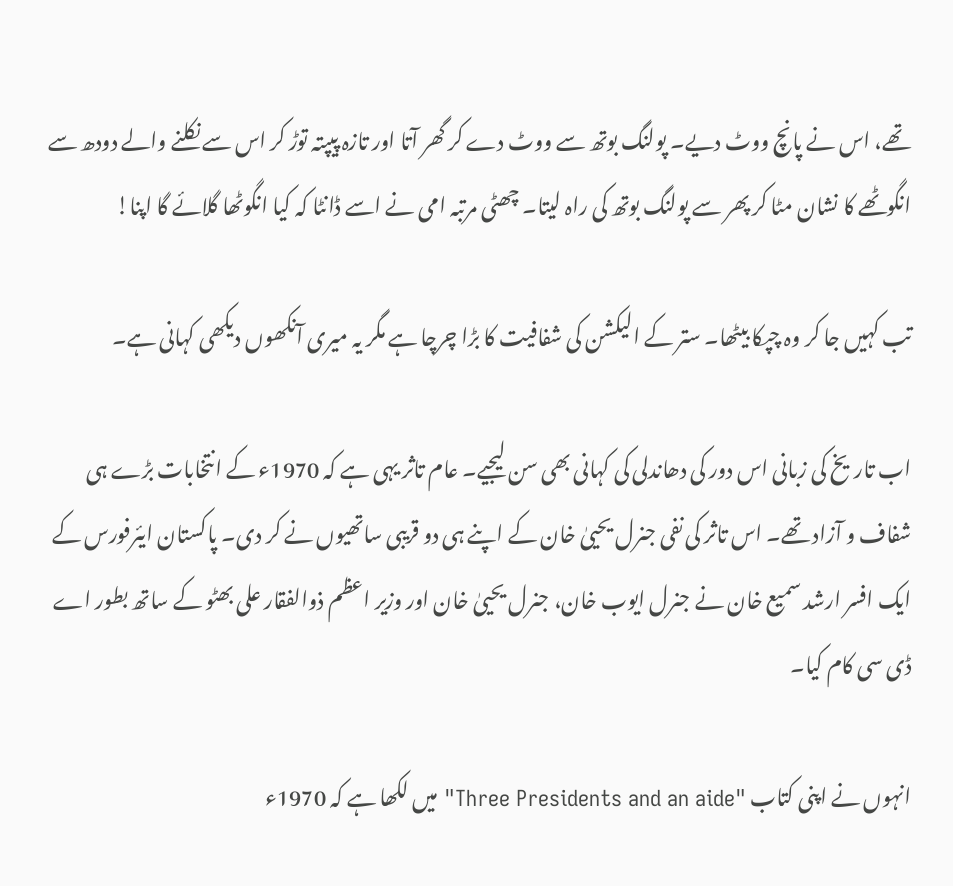تھے، اس نے پانچ ووٹ دیے۔ پولنگ بوتھ سے ووٹ دے کر گھر آتا اور تازہ پیپتہ توڑ کر اس سے نکلنے والے دودھ سے انگوٹھے کا نشان مٹا کر پھر سے پولنگ بوتھ کی راہ لیتا۔ چھٹی مرتبہ امی نے اسے ڈانٹا کہ کیا انگوٹھا گلائے گا اپنا!

تب کہیں جا کر وہ چپکا بیٹھا۔ ستر کے الیکشن کی شفافیت کا بڑا چرچا ہے مگر یہ میری آنکھوں دیکھی کہانی ہے۔

اب تاریخ کی زبانی اس دور کی دھاندلی کی کہانی بھی سن لیجیے۔ عام تاثر یہی ہے کہ 1970ء کے انتخابات بڑے ہی شفاف و آزاد تھے۔ اس تاثر کی نفی جنرل یحییٰ خان کے اپنے ہی دو قریبی ساتھیوں نے کر دی۔ پاکستان ایئرفورس کے ایک افسر ارشد سمیع خان نے جنرل ایوب خان، جنرل یحییٰ خان اور وزیر اعظم ذوالفقار علی بھٹو کے ساتھ بطور اے ڈی سی کام کیا۔

انہوں نے اپنی کتاب "Three Presidents and an aide" میں لکھا ہے کہ 1970ء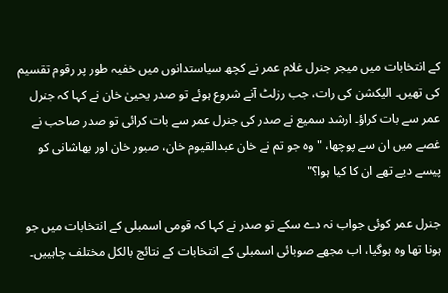کے انتخابات میں میجر جنرل غلام عمر نے کچھ سیاستدانوں میں خفیہ طور پر رقوم تقسیم کی تھیں۔ الیکشن کی رات، جب رزلٹ آنے شروع ہوئے تو صدر یحییٰ خان نے کہا کہ جنرل عمر سے بات کراؤ۔ ارشد سمیع نے صدر کی جنرل عمر سے بات کرائی تو صدر صاحب نے غصے میں ان سے پوچھا، "وہ جو تم نے خان عبدالقیوم خان، صبور خان اور بھاشانی کو پیسے دیے تھے ان کا کیا ہوا؟"

جنرل عمر کوئی جواب نہ دے سکے تو صدر نے کہا کہ قومی اسمبلی کے انتخابات میں جو ہونا تھا وہ ہوگیا، اب مجھے صوبائی اسمبلی کے انتخابات کے نتائج بالکل مختلف چاہییں۔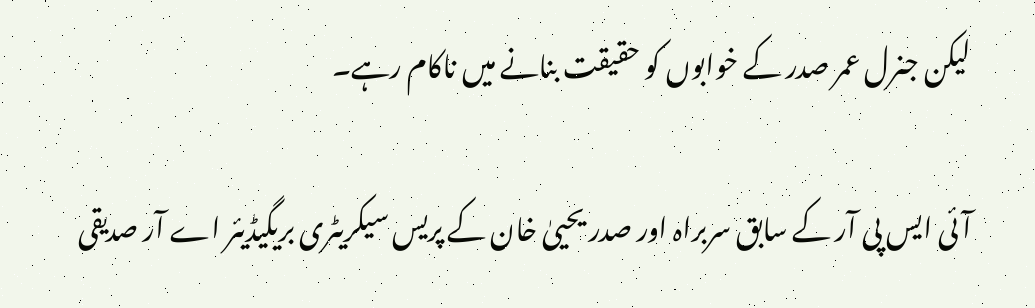لیکن جنرل عمر صدر کے خوابوں کو حقیقت بنانے میں ناکام رہے۔

آئی ایس پی آر کے سابق سربراہ اور صدر یحییٰ خان کے پریس سیکریٹری بریگیڈیئر اے آر صدیقی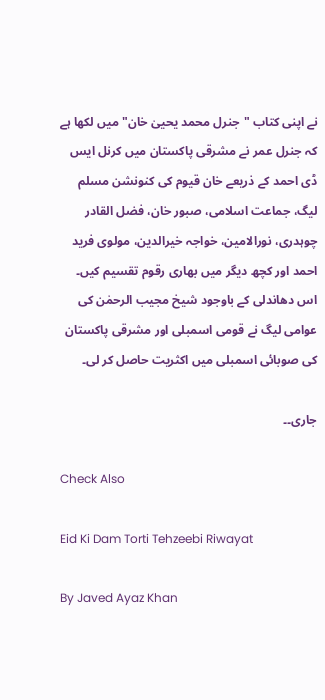نے اپنی کتاب "جنرل محمد یحییٰ خان" میں لکھا ہے کہ جنرل عمر نے مشرقی پاکستان میں کرنل ایس ڈی احمد کے ذریعے خان قیوم کی کنونشن مسلم لیگ، جماعت اسلامی، صبور خان، فضل القادر چوہدری، نورالامین، خواجہ خیرالدین، مولوی فرید احمد اور کچھ دیگر میں بھاری رقوم تقسیم کیں۔ اس دھاندلی کے باوجود شیخ مجیب الرحمٰن کی عوامی لیگ نے قومی اسمبلی اور مشرقی پاکستان کی صوبائی اسمبلی میں اکثریت حاصل کر لی۔

جاری۔۔

Check Also

Eid Ki Dam Torti Tehzeebi Riwayat

By Javed Ayaz Khan